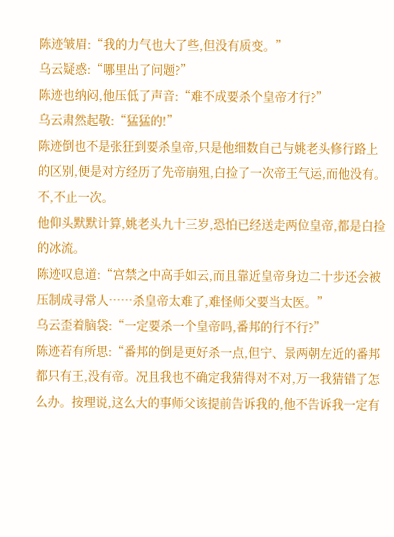陈迹皱眉:“我的力气也大了些,但没有质变。”
乌云疑惑:“哪里出了问题?”
陈迹也纳闷,他压低了声音:“难不成要杀个皇帝才行?”
乌云肃然起敬:“猛猛的!”
陈迹倒也不是张狂到要杀皇帝,只是他细数自己与姚老头修行路上的区别,便是对方经历了先帝崩殂,白捡了一次帝王气运,而他没有。
不,不止一次。
他仰头默默计算,姚老头九十三岁,恐怕已经送走两位皇帝,都是白捡的冰流。
陈迹叹息道:“宫禁之中高手如云,而且靠近皇帝身边二十步还会被压制成寻常人……杀皇帝太难了,难怪师父要当太医。”
乌云歪着脑袋:“一定要杀一个皇帝吗,番邦的行不行?”
陈迹若有所思:“番邦的倒是更好杀一点,但宁、景两朝左近的番邦都只有王,没有帝。况且我也不确定我猜得对不对,万一我猜错了怎么办。按理说,这么大的事师父该提前告诉我的,他不告诉我一定有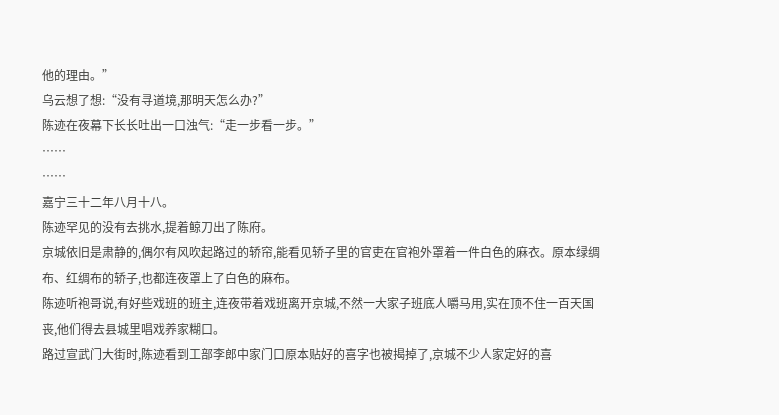他的理由。”
乌云想了想:“没有寻道境,那明天怎么办?”
陈迹在夜幕下长长吐出一口浊气:“走一步看一步。”
……
……
嘉宁三十二年八月十八。
陈迹罕见的没有去挑水,提着鲸刀出了陈府。
京城依旧是肃静的,偶尔有风吹起路过的轿帘,能看见轿子里的官吏在官袍外罩着一件白色的麻衣。原本绿绸布、红绸布的轿子,也都连夜罩上了白色的麻布。
陈迹听袍哥说,有好些戏班的班主,连夜带着戏班离开京城,不然一大家子班底人嚼马用,实在顶不住一百天国丧,他们得去县城里唱戏养家糊口。
路过宣武门大街时,陈迹看到工部李郎中家门口原本贴好的喜字也被揭掉了,京城不少人家定好的喜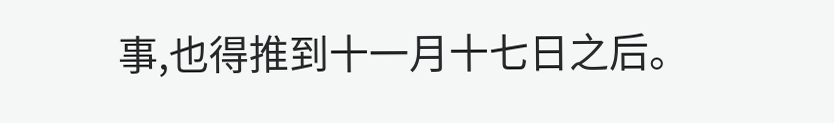事,也得推到十一月十七日之后。